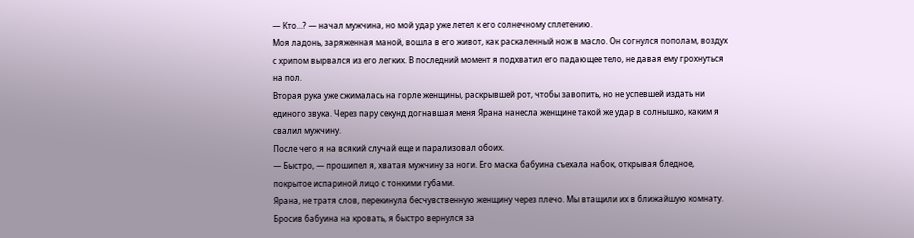— Кто…? — начал мужчина, но мой удар уже летел к его солнечному сплетению.
Моя ладонь, заряженная маной, вошла в его живот, как раскаленный нож в масло. Он согнулся пополам, воздух с хрипом вырвался из его легких. В последний момент я подхватил его падающее тело, не давая ему грохнуться на пол.
Вторая рука уже сжималась на горле женщины, раскрывшей рот, чтобы завопить, но не успевшей издать ни единого звука. Через пару секунд догнавшая меня Ярана нанесла женщине такой же удар в солнышко, каким я свалил мужчину.
После чего я на всякий случай еще и парализовал обоих.
— Быстро, — прошипел я, хватая мужчину за ноги. Его маска бабуина съехала набок, открывая бледное, покрытое испариной лицо с тонкими губами.
Ярана, не тратя слов, перекинула бесчувственную женщину через плечо. Мы втащили их в ближайшую комнату. Бросив бабуина на кровать, я быстро вернулся за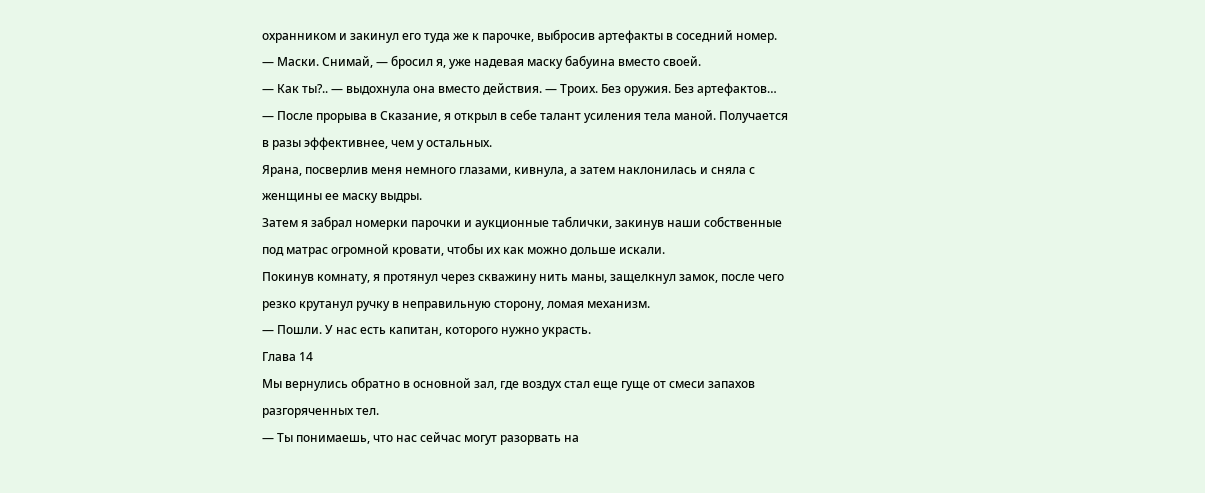охранником и закинул его туда же к парочке, выбросив артефакты в соседний номер.
— Маски. Снимай, — бросил я, уже надевая маску бабуина вместо своей.
— Как ты?.. — выдохнула она вместо действия. — Троих. Без оружия. Без артефактов…
— После прорыва в Сказание, я открыл в себе талант усиления тела маной. Получается в разы эффективнее, чем у остальных.
Ярана, посверлив меня немного глазами, кивнула, а затем наклонилась и сняла с женщины ее маску выдры.
Затем я забрал номерки парочки и аукционные таблички, закинув наши собственные под матрас огромной кровати, чтобы их как можно дольше искали.
Покинув комнату, я протянул через скважину нить маны, защелкнул замок, после чего резко крутанул ручку в неправильную сторону, ломая механизм.
— Пошли. У нас есть капитан, которого нужно украсть.
Глава 14
Мы вернулись обратно в основной зал, где воздух стал еще гуще от смеси запахов разгоряченных тел.
— Ты понимаешь, что нас сейчас могут разорвать на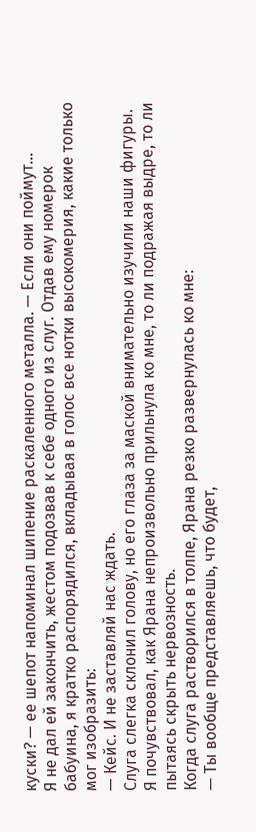куски? — ее шепот напоминал шипение раскаленного металла. — Если они поймут…
Я не дал ей закончить, жестом подозвав к себе одного из слуг. Отдав ему номерок бабуина, я кратко распорядился, вкладывая в голос все нотки высокомерия, какие только мог изобразить:
— Кейс. И не заставляй нас ждать.
Слуга слегка склонил голову, но его глаза за маской внимательно изучили наши фигуры. Я почувствовал, как Ярана непроизвольно прильнула ко мне, то ли подражая выдре, то ли пытаясь скрыть нервозность.
Когда слуга растворился в толпе, Ярана резко развернулась ко мне:
— Ты вообще представляешь, что будет,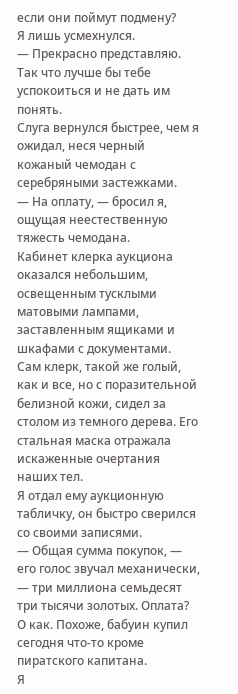если они поймут подмену?
Я лишь усмехнулся.
— Прекрасно представляю. Так что лучше бы тебе успокоиться и не дать им понять.
Слуга вернулся быстрее, чем я ожидал, неся черный кожаный чемодан с серебряными застежками.
— На оплату, — бросил я, ощущая неестественную тяжесть чемодана.
Кабинет клерка аукциона оказался небольшим, освещенным тусклыми матовыми лампами, заставленным ящиками и шкафами с документами.
Сам клерк, такой же голый, как и все, но с поразительной белизной кожи, сидел за столом из темного дерева. Его стальная маска отражала искаженные очертания наших тел.
Я отдал ему аукционную табличку, он быстро сверился со своими записями.
— Общая сумма покупок, — его голос звучал механически, — три миллиона семьдесят три тысячи золотых. Оплата?
О как. Похоже, бабуин купил сегодня что-то кроме пиратского капитана.
Я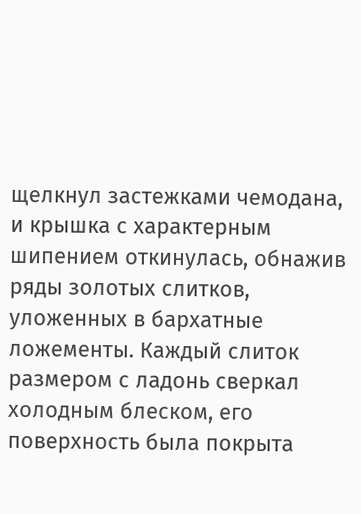щелкнул застежками чемодана, и крышка с характерным шипением откинулась, обнажив ряды золотых слитков, уложенных в бархатные ложементы. Каждый слиток размером с ладонь сверкал холодным блеском, его поверхность была покрыта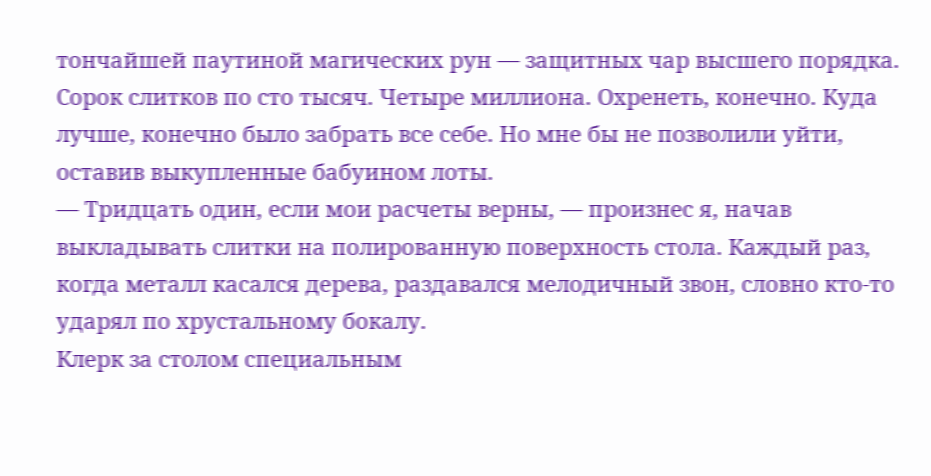тончайшей паутиной магических рун — защитных чар высшего порядка.
Сорок слитков по сто тысяч. Четыре миллиона. Охренеть, конечно. Куда лучше, конечно было забрать все себе. Но мне бы не позволили уйти, оставив выкупленные бабуином лоты.
— Тридцать один, если мои расчеты верны, — произнес я, начав выкладывать слитки на полированную поверхность стола. Каждый раз, когда металл касался дерева, раздавался мелодичный звон, словно кто-то ударял по хрустальному бокалу.
Клерк за столом специальным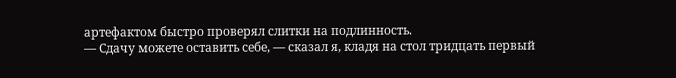артефактом быстро проверял слитки на подлинность.
— Сдачу можете оставить себе, — сказал я, кладя на стол тридцать первый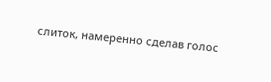слиток, намеренно сделав голос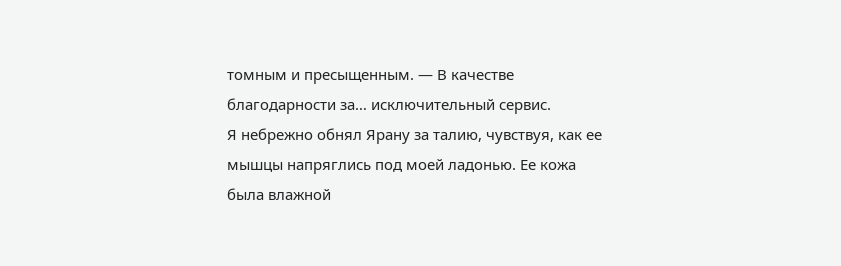томным и пресыщенным. — В качестве благодарности за… исключительный сервис.
Я небрежно обнял Ярану за талию, чувствуя, как ее мышцы напряглись под моей ладонью. Ее кожа была влажной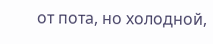от пота, но холодной,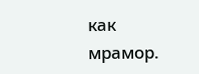как мрамор.